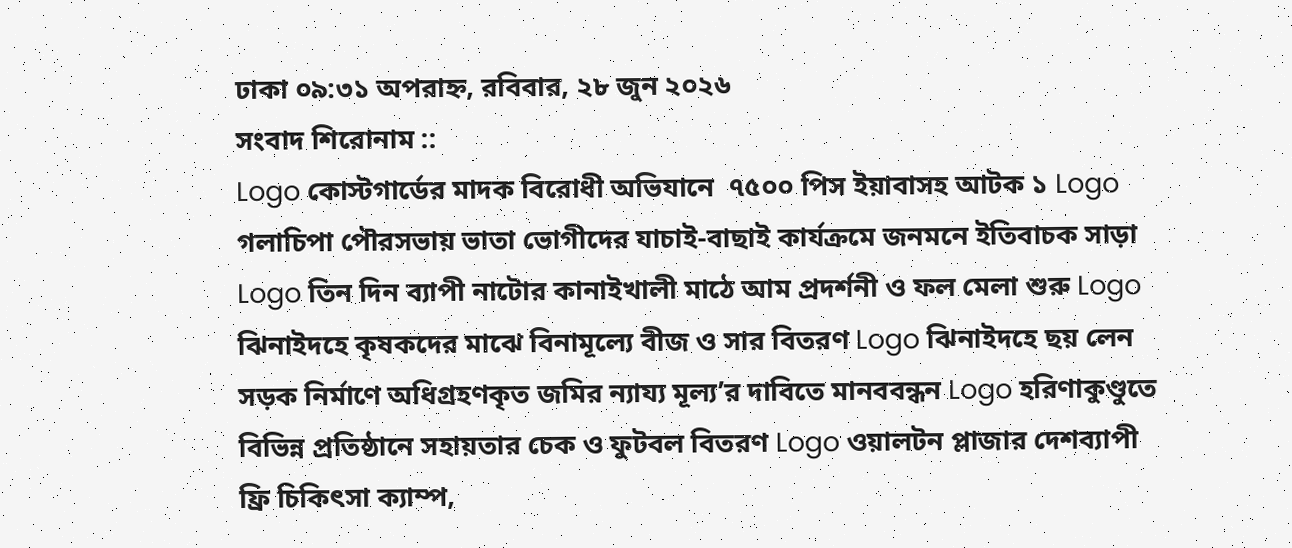ঢাকা ০৯:৩১ অপরাহ্ন, রবিবার, ২৮ জুন ২০২৬
সংবাদ শিরোনাম ::
Logo কোস্টগার্ডের মাদক বিরোধী অভিযানে  ৭৫০০ পিস ইয়াবাসহ আটক ১ Logo গলাচিপা পৌরসভায় ভাতা ভোগীদের যাচাই-বাছাই কার্যক্রমে জনমনে ইতিবাচক সাড়া Logo তিন দিন ব্যাপী নাটোর কানাইখালী মাঠে আম প্রদর্শনী ও ফল মেলা শুরু Logo ঝিনাইদহে কৃষকদের মাঝে বিনামূল্যে বীজ ও সার বিতরণ Logo ঝিনাইদহে ছয় লেন সড়ক নির্মাণে অধিগ্রহণকৃত জমির ন্যায্য মূল্য’র দাবিতে মানববন্ধন Logo হরিণাকুণ্ডুতে বিভিন্ন প্রতিষ্ঠানে সহায়তার চেক ও ফুটবল বিতরণ Logo ওয়ালটন প্লাজার দেশব্যাপী ফ্রি চিকিৎসা ক্যাম্প,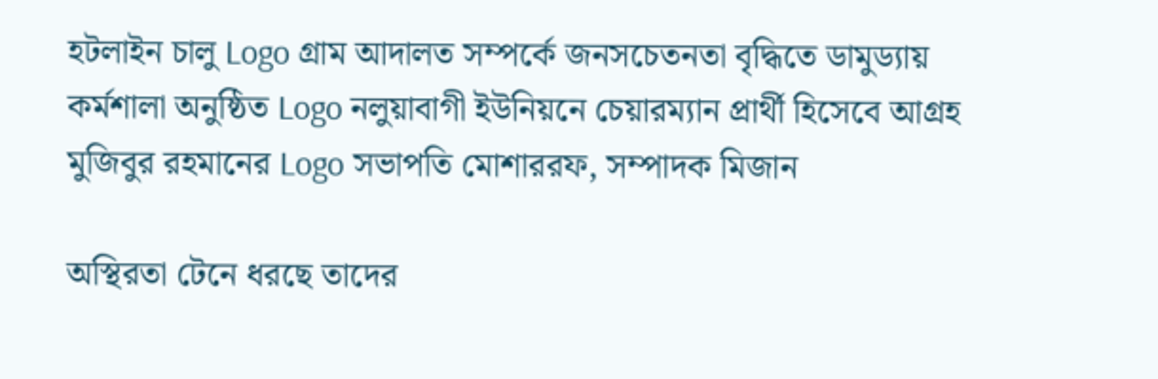হটলাইন চালু Logo গ্রাম আদালত সম্পর্কে জনসচেতনতা বৃদ্ধিতে ডামুড্যায় কর্মশালা অনুষ্ঠিত Logo নলুয়াবাগী ইউনিয়নে চেয়ারম্যান প্রার্থী হিসেবে আগ্রহ মুজিবুর রহমানের Logo সভাপতি মোশাররফ, সম্পাদক মিজান

অস্থিরতা টেনে ধরছে তাদের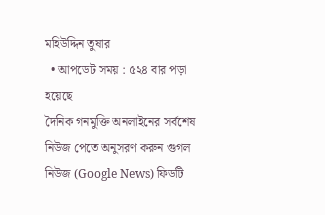মহিউদ্দিন তুষার
  • আপডেট সময় : ৫২৪ বার পড়া হয়েছে
দৈনিক গনমুক্তি অনলাইনের সর্বশেষ নিউজ পেতে অনুসরণ করুন গুগল নিউজ (Google News) ফিডটি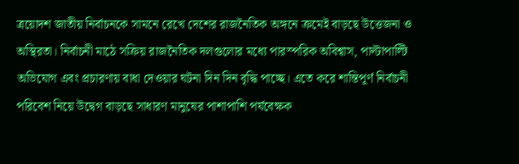ত্রয়োদশ জাতীয় নির্বাচনকে সামনে রেখে দেশের রাজনৈতিক অঙ্গনে ক্রমেই বাড়ছে উত্তেজনা ও অস্থিরতা। নির্বাচনী মাঠে সক্রিয় রাজনৈতিক দলগুলোর মধ্যে পারস্পরিক অবিশ্বাস, পাল্টাপাল্টি অভিযোগ এবং প্রচারণায় বাধা দেওয়ার ঘটনা দিন দিন বৃদ্ধি পাচ্ছে। এতে করে শান্তিপূর্ণ নির্বাচনী পরিবেশ নিয়ে উদ্বেগ বাড়ছে সাধারণ মানুষের পাশাপাশি পর্যবেক্ষক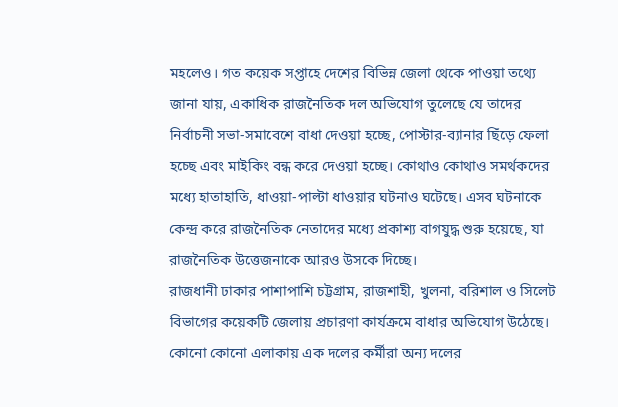মহলেও। গত কয়েক সপ্তাহে দেশের বিভিন্ন জেলা থেকে পাওয়া তথ্যে জানা যায়, একাধিক রাজনৈতিক দল অভিযোগ তুলেছে যে তাদের নির্বাচনী সভা-সমাবেশে বাধা দেওয়া হচ্ছে, পোস্টার-ব্যানার ছিঁড়ে ফেলা হচ্ছে এবং মাইকিং বন্ধ করে দেওয়া হচ্ছে। কোথাও কোথাও সমর্থকদের মধ্যে হাতাহাতি, ধাওয়া-পাল্টা ধাওয়ার ঘটনাও ঘটেছে। এসব ঘটনাকে কেন্দ্র করে রাজনৈতিক নেতাদের মধ্যে প্রকাশ্য বাগযুদ্ধ শুরু হয়েছে, যা রাজনৈতিক উত্তেজনাকে আরও উসকে দিচ্ছে।
রাজধানী ঢাকার পাশাপাশি চট্টগ্রাম, রাজশাহী, খুলনা, বরিশাল ও সিলেট বিভাগের কয়েকটি জেলায় প্রচারণা কার্যক্রমে বাধার অভিযোগ উঠেছে। কোনো কোনো এলাকায় এক দলের কর্মীরা অন্য দলের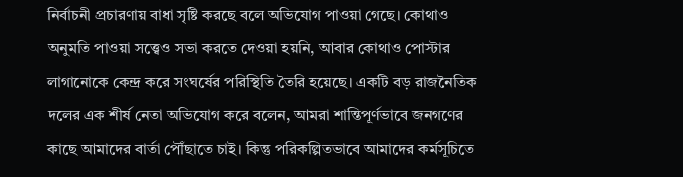নির্বাচনী প্রচারণায় বাধা সৃষ্টি করছে বলে অভিযোগ পাওয়া গেছে। কোথাও অনুমতি পাওয়া সত্ত্বেও সভা করতে দেওয়া হয়নি, আবার কোথাও পোস্টার লাগানোকে কেন্দ্র করে সংঘর্ষের পরিস্থিতি তৈরি হয়েছে। একটি বড় রাজনৈতিক দলের এক শীর্ষ নেতা অভিযোগ করে বলেন, আমরা শান্তিপূর্ণভাবে জনগণের কাছে আমাদের বার্তা পৌঁছাতে চাই। কিন্তু পরিকল্পিতভাবে আমাদের কর্মসূচিতে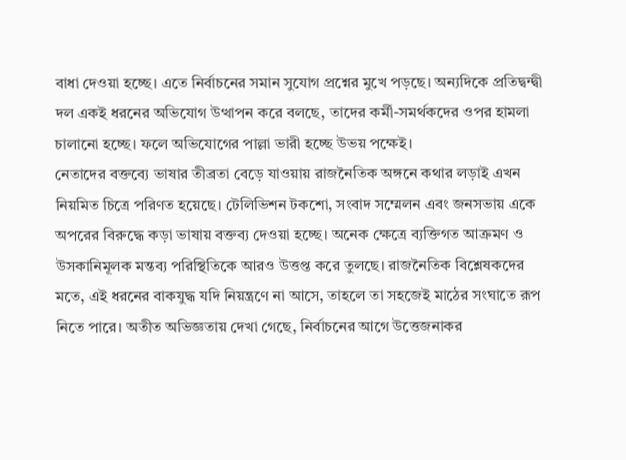বাধা দেওয়া হচ্ছে। এতে নির্বাচনের সমান সুযোগ প্রশ্নের মুখে পড়ছে। অন্যদিকে প্রতিদ্বন্দ্বী দল একই ধরনের অভিযোগ উত্থাপন করে বলছে, তাদের কর্মী-সমর্থকদের ওপর হামলা চালানো হচ্ছে। ফলে অভিযোগের পাল্লা ভারী হচ্ছে উভয় পক্ষেই।
নেতাদের বক্তব্যে ভাষার তীব্রতা বেড়ে যাওয়ায় রাজনৈতিক অঙ্গনে কথার লড়াই এখন নিয়মিত চিত্রে পরিণত হয়েছে। টেলিভিশন টকশো, সংবাদ সম্মেলন এবং জনসভায় একে অপরের বিরুদ্ধে কড়া ভাষায় বক্তব্য দেওয়া হচ্ছে। অনেক ক্ষেত্রে ব্যক্তিগত আক্রমণ ও উসকানিমূলক মন্তব্য পরিস্থিতিকে আরও উত্তপ্ত করে তুলছে। রাজনৈতিক বিশ্লেষকদের মতে, এই ধরনের বাকযুদ্ধ যদি নিয়ন্ত্রণে না আসে, তাহলে তা সহজেই মাঠের সংঘাতে রূপ নিতে পারে। অতীত অভিজ্ঞতায় দেখা গেছে, নির্বাচনের আগে উত্তেজনাকর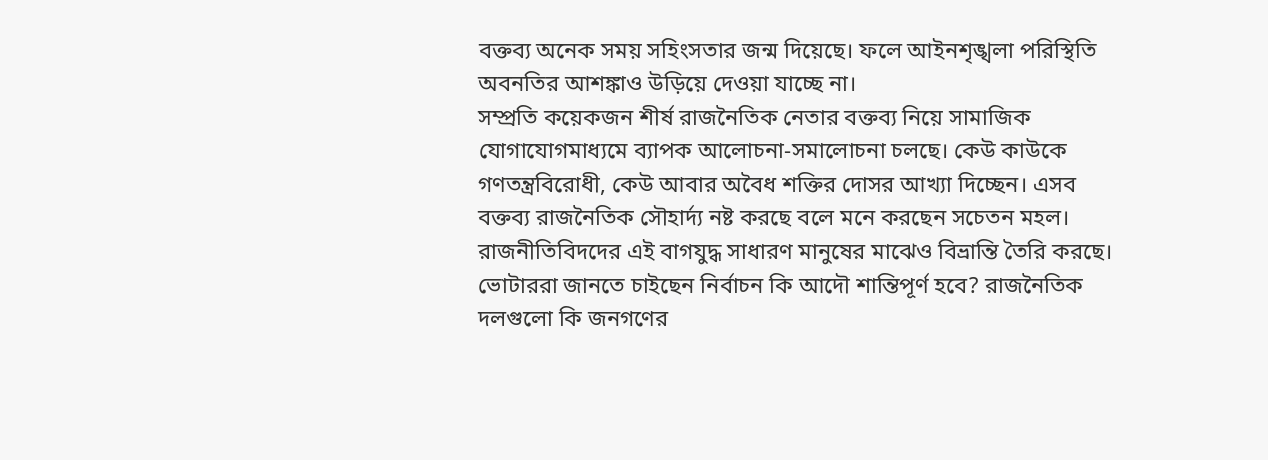বক্তব্য অনেক সময় সহিংসতার জন্ম দিয়েছে। ফলে আইনশৃঙ্খলা পরিস্থিতি অবনতির আশঙ্কাও উড়িয়ে দেওয়া যাচ্ছে না।
সম্প্রতি কয়েকজন শীর্ষ রাজনৈতিক নেতার বক্তব্য নিয়ে সামাজিক যোগাযোগমাধ্যমে ব্যাপক আলোচনা-সমালোচনা চলছে। কেউ কাউকে গণতন্ত্রবিরোধী, কেউ আবার অবৈধ শক্তির দোসর আখ্যা দিচ্ছেন। এসব বক্তব্য রাজনৈতিক সৌহার্দ্য নষ্ট করছে বলে মনে করছেন সচেতন মহল। রাজনীতিবিদদের এই বাগযুদ্ধ সাধারণ মানুষের মাঝেও বিভ্রান্তি তৈরি করছে। ভোটাররা জানতে চাইছেন নির্বাচন কি আদৌ শান্তিপূর্ণ হবে? রাজনৈতিক দলগুলো কি জনগণের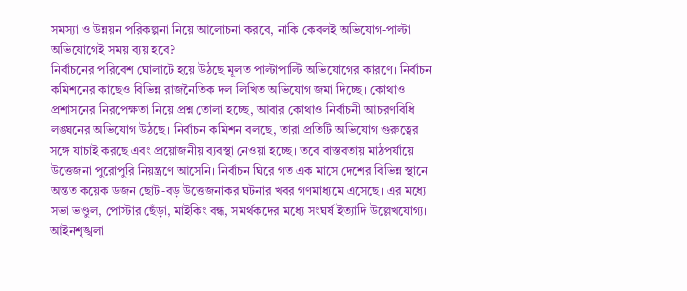সমস্যা ও উন্নয়ন পরিকল্পনা নিয়ে আলোচনা করবে, নাকি কেবলই অভিযোগ-পাল্টা অভিযোগেই সময় ব্যয় হবে?
নির্বাচনের পরিবেশ ঘোলাটে হয়ে উঠছে মূলত পাল্টাপাল্টি অভিযোগের কারণে। নির্বাচন কমিশনের কাছেও বিভিন্ন রাজনৈতিক দল লিখিত অভিযোগ জমা দিচ্ছে। কোথাও প্রশাসনের নিরপেক্ষতা নিয়ে প্রশ্ন তোলা হচ্ছে, আবার কোথাও নির্বাচনী আচরণবিধি লঙ্ঘনের অভিযোগ উঠছে। নির্বাচন কমিশন বলছে, তারা প্রতিটি অভিযোগ গুরুত্বের সঙ্গে যাচাই করছে এবং প্রয়োজনীয় ব্যবস্থা নেওয়া হচ্ছে। তবে বাস্তবতায় মাঠপর্যায়ে উত্তেজনা পুরোপুরি নিয়ন্ত্রণে আসেনি। নির্বাচন ঘিরে গত এক মাসে দেশের বিভিন্ন স্থানে অন্তত কয়েক ডজন ছোট-বড় উত্তেজনাকর ঘটনার খবর গণমাধ্যমে এসেছে। এর মধ্যে সভা ভণ্ডুল, পোস্টার ছেঁড়া, মাইকিং বন্ধ, সমর্থকদের মধ্যে সংঘর্ষ ইত্যাদি উল্লেখযোগ্য। আইনশৃঙ্খলা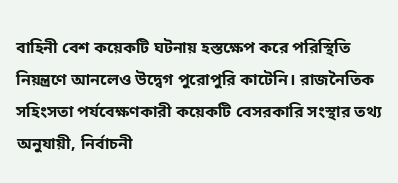বাহিনী বেশ কয়েকটি ঘটনায় হস্তক্ষেপ করে পরিস্থিতি নিয়ন্ত্রণে আনলেও উদ্বেগ পুরোপুরি কাটেনি। রাজনৈতিক সহিংসতা পর্যবেক্ষণকারী কয়েকটি বেসরকারি সংস্থার তথ্য অনুযায়ী, নির্বাচনী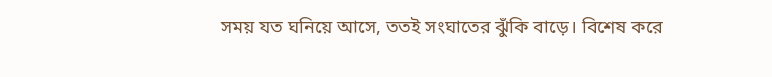সময় যত ঘনিয়ে আসে, ততই সংঘাতের ঝুঁকি বাড়ে। বিশেষ করে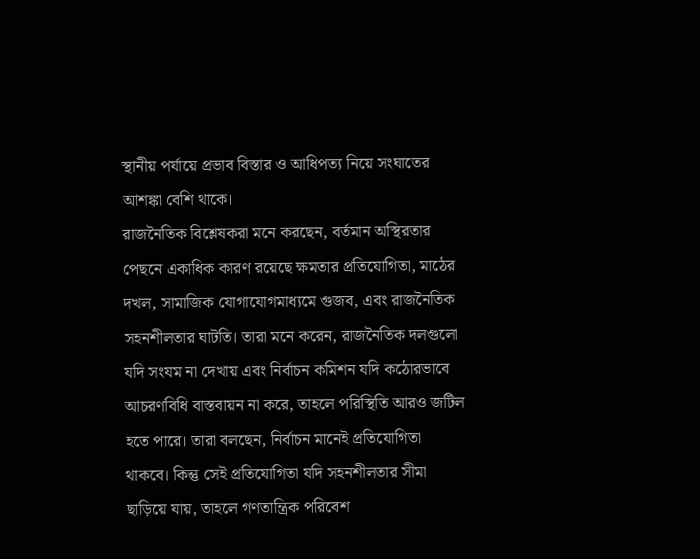স্থানীয় পর্যায়ে প্রভাব বিস্তার ও আধিপত্য নিয়ে সংঘাতের আশঙ্কা বেশি থাকে।
রাজনৈতিক বিশ্লেষকরা মনে করছেন, বর্তমান অস্থিরতার পেছনে একাধিক কারণ রয়েছে ক্ষমতার প্রতিযোগিতা, মাঠের দখল, সামাজিক যোগাযোগমাধ্যমে গুজব, এবং রাজনৈতিক সহনশীলতার ঘাটতি। তারা মনে করেন, রাজনৈতিক দলগুলো যদি সংযম না দেখায় এবং নির্বাচন কমিশন যদি কঠোরভাবে আচরণবিধি বাস্তবায়ন না করে, তাহলে পরিস্থিতি আরও জটিল হতে পারে। তারা বলছেন, নির্বাচন মানেই প্রতিযোগিতা থাকবে। কিন্তু সেই প্রতিযোগিতা যদি সহনশীলতার সীমা ছাড়িয়ে যায়, তাহলে গণতান্ত্রিক পরিবেশ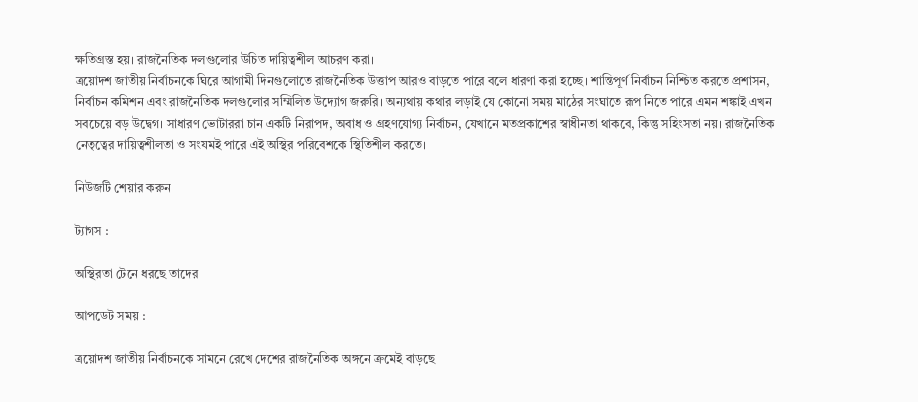ক্ষতিগ্রস্ত হয়। রাজনৈতিক দলগুলোর উচিত দায়িত্বশীল আচরণ করা।
ত্রয়োদশ জাতীয় নির্বাচনকে ঘিরে আগামী দিনগুলোতে রাজনৈতিক উত্তাপ আরও বাড়তে পারে বলে ধারণা করা হচ্ছে। শান্তিপূর্ণ নির্বাচন নিশ্চিত করতে প্রশাসন, নির্বাচন কমিশন এবং রাজনৈতিক দলগুলোর সম্মিলিত উদ্যোগ জরুরি। অন্যথায় কথার লড়াই যে কোনো সময় মাঠের সংঘাতে রূপ নিতে পারে এমন শঙ্কাই এখন সবচেয়ে বড় উদ্বেগ। সাধারণ ভোটাররা চান একটি নিরাপদ, অবাধ ও গ্রহণযোগ্য নির্বাচন, যেখানে মতপ্রকাশের স্বাধীনতা থাকবে, কিন্তু সহিংসতা নয়। রাজনৈতিক নেতৃত্বের দায়িত্বশীলতা ও সংযমই পারে এই অস্থির পরিবেশকে স্থিতিশীল করতে।

নিউজটি শেয়ার করুন

ট্যাগস :

অস্থিরতা টেনে ধরছে তাদের

আপডেট সময় :

ত্রয়োদশ জাতীয় নির্বাচনকে সামনে রেখে দেশের রাজনৈতিক অঙ্গনে ক্রমেই বাড়ছে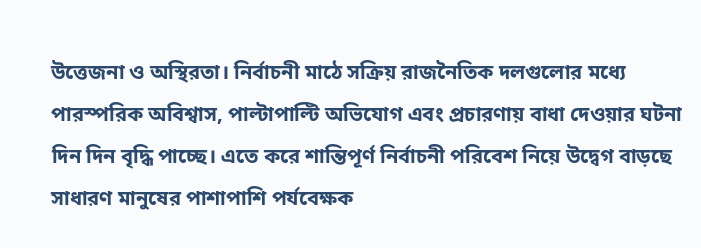উত্তেজনা ও অস্থিরতা। নির্বাচনী মাঠে সক্রিয় রাজনৈতিক দলগুলোর মধ্যে পারস্পরিক অবিশ্বাস, পাল্টাপাল্টি অভিযোগ এবং প্রচারণায় বাধা দেওয়ার ঘটনা দিন দিন বৃদ্ধি পাচ্ছে। এতে করে শান্তিপূর্ণ নির্বাচনী পরিবেশ নিয়ে উদ্বেগ বাড়ছে সাধারণ মানুষের পাশাপাশি পর্যবেক্ষক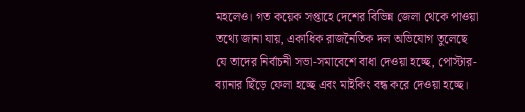মহলেও। গত কয়েক সপ্তাহে দেশের বিভিন্ন জেলা থেকে পাওয়া তথ্যে জানা যায়, একাধিক রাজনৈতিক দল অভিযোগ তুলেছে যে তাদের নির্বাচনী সভা-সমাবেশে বাধা দেওয়া হচ্ছে, পোস্টার-ব্যানার ছিঁড়ে ফেলা হচ্ছে এবং মাইকিং বন্ধ করে দেওয়া হচ্ছে।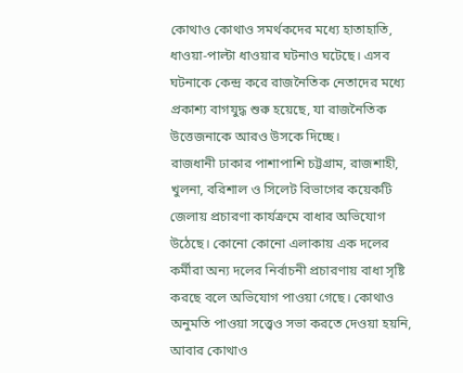কোথাও কোথাও সমর্থকদের মধ্যে হাতাহাতি, ধাওয়া-পাল্টা ধাওয়ার ঘটনাও ঘটেছে। এসব ঘটনাকে কেন্দ্র করে রাজনৈতিক নেতাদের মধ্যে প্রকাশ্য বাগযুদ্ধ শুরু হয়েছে, যা রাজনৈতিক উত্তেজনাকে আরও উসকে দিচ্ছে।
রাজধানী ঢাকার পাশাপাশি চট্টগ্রাম, রাজশাহী, খুলনা, বরিশাল ও সিলেট বিভাগের কয়েকটি জেলায় প্রচারণা কার্যক্রমে বাধার অভিযোগ উঠেছে। কোনো কোনো এলাকায় এক দলের কর্মীরা অন্য দলের নির্বাচনী প্রচারণায় বাধা সৃষ্টি করছে বলে অভিযোগ পাওয়া গেছে। কোথাও অনুমতি পাওয়া সত্ত্বেও সভা করতে দেওয়া হয়নি, আবার কোথাও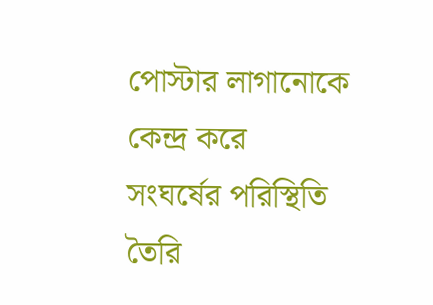পোস্টার লাগানোকে কেন্দ্র করে সংঘর্ষের পরিস্থিতি তৈরি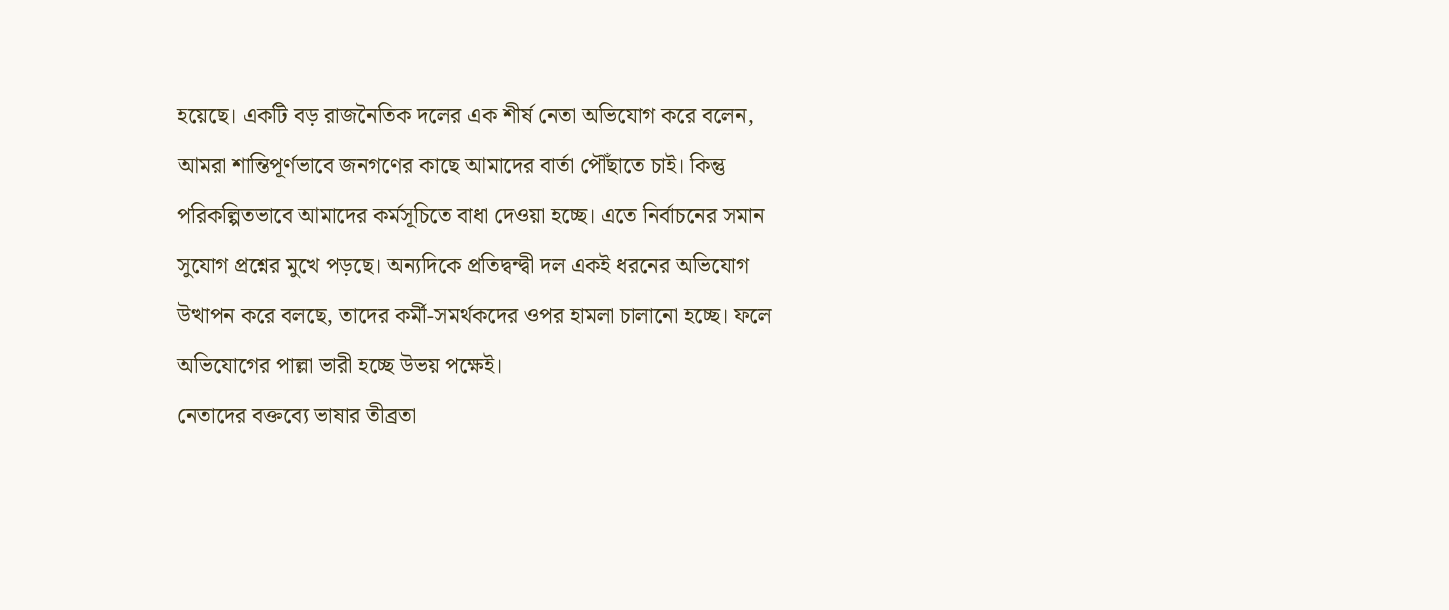হয়েছে। একটি বড় রাজনৈতিক দলের এক শীর্ষ নেতা অভিযোগ করে বলেন, আমরা শান্তিপূর্ণভাবে জনগণের কাছে আমাদের বার্তা পৌঁছাতে চাই। কিন্তু পরিকল্পিতভাবে আমাদের কর্মসূচিতে বাধা দেওয়া হচ্ছে। এতে নির্বাচনের সমান সুযোগ প্রশ্নের মুখে পড়ছে। অন্যদিকে প্রতিদ্বন্দ্বী দল একই ধরনের অভিযোগ উত্থাপন করে বলছে, তাদের কর্মী-সমর্থকদের ওপর হামলা চালানো হচ্ছে। ফলে অভিযোগের পাল্লা ভারী হচ্ছে উভয় পক্ষেই।
নেতাদের বক্তব্যে ভাষার তীব্রতা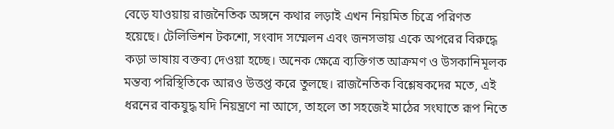বেড়ে যাওয়ায় রাজনৈতিক অঙ্গনে কথার লড়াই এখন নিয়মিত চিত্রে পরিণত হয়েছে। টেলিভিশন টকশো, সংবাদ সম্মেলন এবং জনসভায় একে অপরের বিরুদ্ধে কড়া ভাষায় বক্তব্য দেওয়া হচ্ছে। অনেক ক্ষেত্রে ব্যক্তিগত আক্রমণ ও উসকানিমূলক মন্তব্য পরিস্থিতিকে আরও উত্তপ্ত করে তুলছে। রাজনৈতিক বিশ্লেষকদের মতে, এই ধরনের বাকযুদ্ধ যদি নিয়ন্ত্রণে না আসে, তাহলে তা সহজেই মাঠের সংঘাতে রূপ নিতে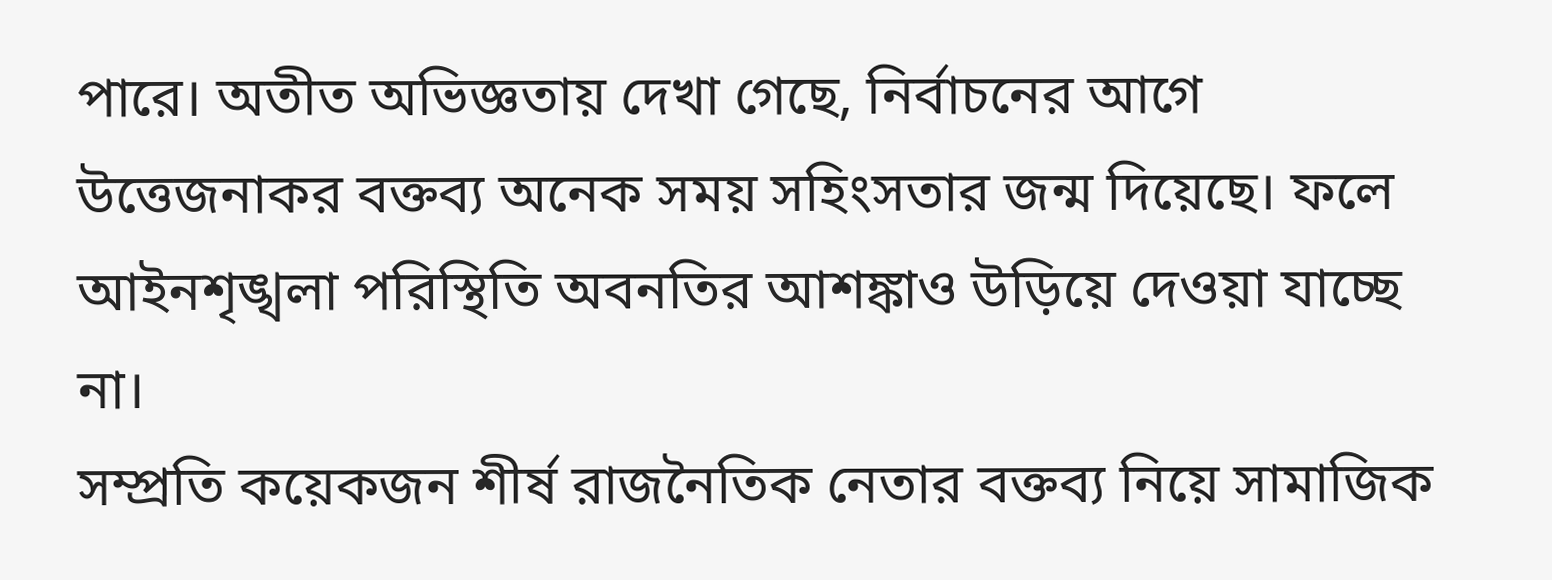পারে। অতীত অভিজ্ঞতায় দেখা গেছে, নির্বাচনের আগে উত্তেজনাকর বক্তব্য অনেক সময় সহিংসতার জন্ম দিয়েছে। ফলে আইনশৃঙ্খলা পরিস্থিতি অবনতির আশঙ্কাও উড়িয়ে দেওয়া যাচ্ছে না।
সম্প্রতি কয়েকজন শীর্ষ রাজনৈতিক নেতার বক্তব্য নিয়ে সামাজিক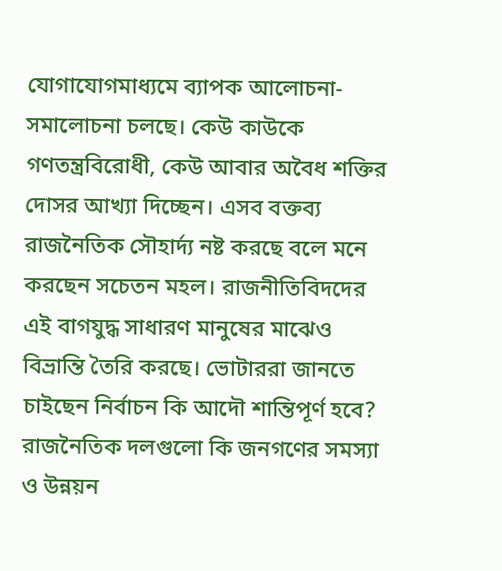যোগাযোগমাধ্যমে ব্যাপক আলোচনা-সমালোচনা চলছে। কেউ কাউকে গণতন্ত্রবিরোধী, কেউ আবার অবৈধ শক্তির দোসর আখ্যা দিচ্ছেন। এসব বক্তব্য রাজনৈতিক সৌহার্দ্য নষ্ট করছে বলে মনে করছেন সচেতন মহল। রাজনীতিবিদদের এই বাগযুদ্ধ সাধারণ মানুষের মাঝেও বিভ্রান্তি তৈরি করছে। ভোটাররা জানতে চাইছেন নির্বাচন কি আদৌ শান্তিপূর্ণ হবে? রাজনৈতিক দলগুলো কি জনগণের সমস্যা ও উন্নয়ন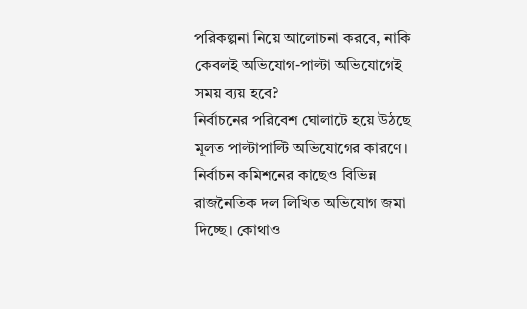পরিকল্পনা নিয়ে আলোচনা করবে, নাকি কেবলই অভিযোগ-পাল্টা অভিযোগেই সময় ব্যয় হবে?
নির্বাচনের পরিবেশ ঘোলাটে হয়ে উঠছে মূলত পাল্টাপাল্টি অভিযোগের কারণে। নির্বাচন কমিশনের কাছেও বিভিন্ন রাজনৈতিক দল লিখিত অভিযোগ জমা দিচ্ছে। কোথাও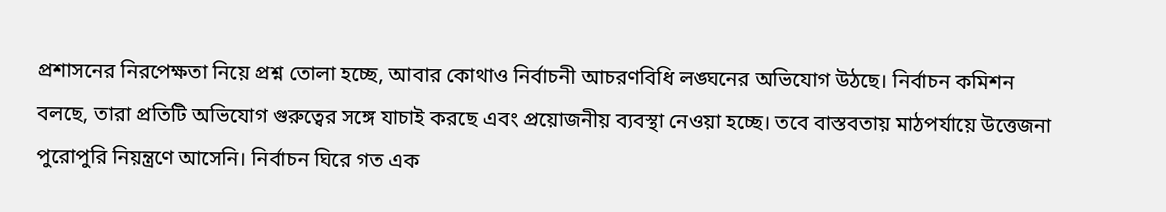প্রশাসনের নিরপেক্ষতা নিয়ে প্রশ্ন তোলা হচ্ছে, আবার কোথাও নির্বাচনী আচরণবিধি লঙ্ঘনের অভিযোগ উঠছে। নির্বাচন কমিশন বলছে, তারা প্রতিটি অভিযোগ গুরুত্বের সঙ্গে যাচাই করছে এবং প্রয়োজনীয় ব্যবস্থা নেওয়া হচ্ছে। তবে বাস্তবতায় মাঠপর্যায়ে উত্তেজনা পুরোপুরি নিয়ন্ত্রণে আসেনি। নির্বাচন ঘিরে গত এক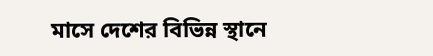মাসে দেশের বিভিন্ন স্থানে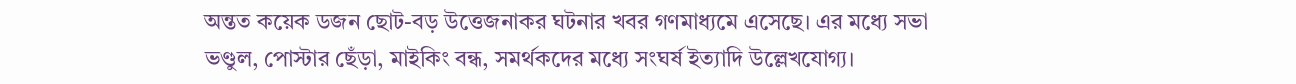অন্তত কয়েক ডজন ছোট-বড় উত্তেজনাকর ঘটনার খবর গণমাধ্যমে এসেছে। এর মধ্যে সভা ভণ্ডুল, পোস্টার ছেঁড়া, মাইকিং বন্ধ, সমর্থকদের মধ্যে সংঘর্ষ ইত্যাদি উল্লেখযোগ্য।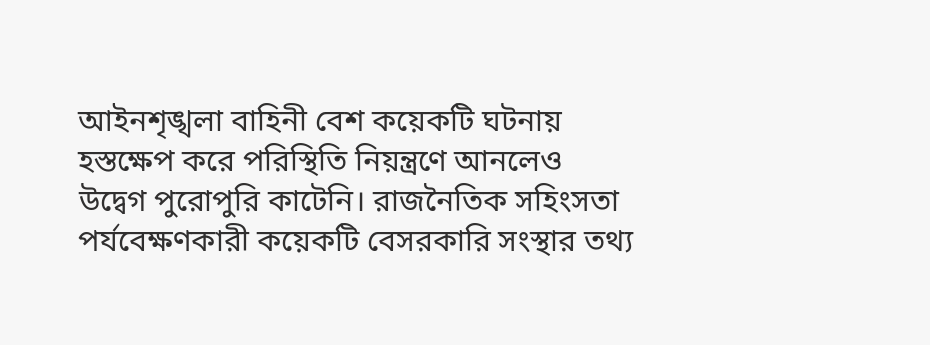আইনশৃঙ্খলা বাহিনী বেশ কয়েকটি ঘটনায় হস্তক্ষেপ করে পরিস্থিতি নিয়ন্ত্রণে আনলেও উদ্বেগ পুরোপুরি কাটেনি। রাজনৈতিক সহিংসতা পর্যবেক্ষণকারী কয়েকটি বেসরকারি সংস্থার তথ্য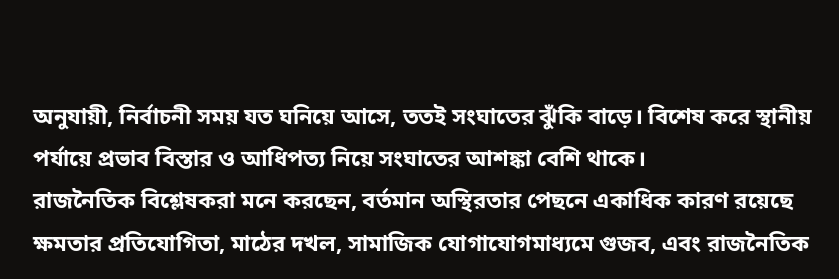অনুযায়ী, নির্বাচনী সময় যত ঘনিয়ে আসে, ততই সংঘাতের ঝুঁকি বাড়ে। বিশেষ করে স্থানীয় পর্যায়ে প্রভাব বিস্তার ও আধিপত্য নিয়ে সংঘাতের আশঙ্কা বেশি থাকে।
রাজনৈতিক বিশ্লেষকরা মনে করছেন, বর্তমান অস্থিরতার পেছনে একাধিক কারণ রয়েছে ক্ষমতার প্রতিযোগিতা, মাঠের দখল, সামাজিক যোগাযোগমাধ্যমে গুজব, এবং রাজনৈতিক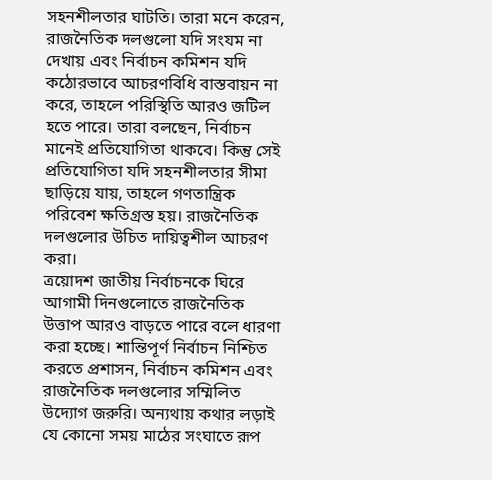সহনশীলতার ঘাটতি। তারা মনে করেন, রাজনৈতিক দলগুলো যদি সংযম না দেখায় এবং নির্বাচন কমিশন যদি কঠোরভাবে আচরণবিধি বাস্তবায়ন না করে, তাহলে পরিস্থিতি আরও জটিল হতে পারে। তারা বলছেন, নির্বাচন মানেই প্রতিযোগিতা থাকবে। কিন্তু সেই প্রতিযোগিতা যদি সহনশীলতার সীমা ছাড়িয়ে যায়, তাহলে গণতান্ত্রিক পরিবেশ ক্ষতিগ্রস্ত হয়। রাজনৈতিক দলগুলোর উচিত দায়িত্বশীল আচরণ করা।
ত্রয়োদশ জাতীয় নির্বাচনকে ঘিরে আগামী দিনগুলোতে রাজনৈতিক উত্তাপ আরও বাড়তে পারে বলে ধারণা করা হচ্ছে। শান্তিপূর্ণ নির্বাচন নিশ্চিত করতে প্রশাসন, নির্বাচন কমিশন এবং রাজনৈতিক দলগুলোর সম্মিলিত উদ্যোগ জরুরি। অন্যথায় কথার লড়াই যে কোনো সময় মাঠের সংঘাতে রূপ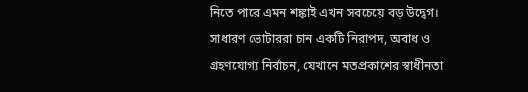নিতে পারে এমন শঙ্কাই এখন সবচেয়ে বড় উদ্বেগ। সাধারণ ভোটাররা চান একটি নিরাপদ, অবাধ ও গ্রহণযোগ্য নির্বাচন, যেখানে মতপ্রকাশের স্বাধীনতা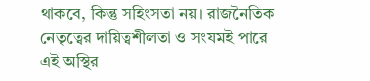থাকবে, কিন্তু সহিংসতা নয়। রাজনৈতিক নেতৃত্বের দায়িত্বশীলতা ও সংযমই পারে এই অস্থির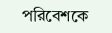পরিবেশকে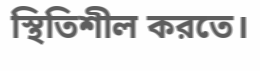স্থিতিশীল করতে।